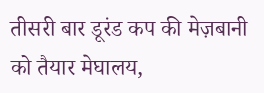तीसरी बार डूरंड कप की मेज़बानी को तैयार मेघालय,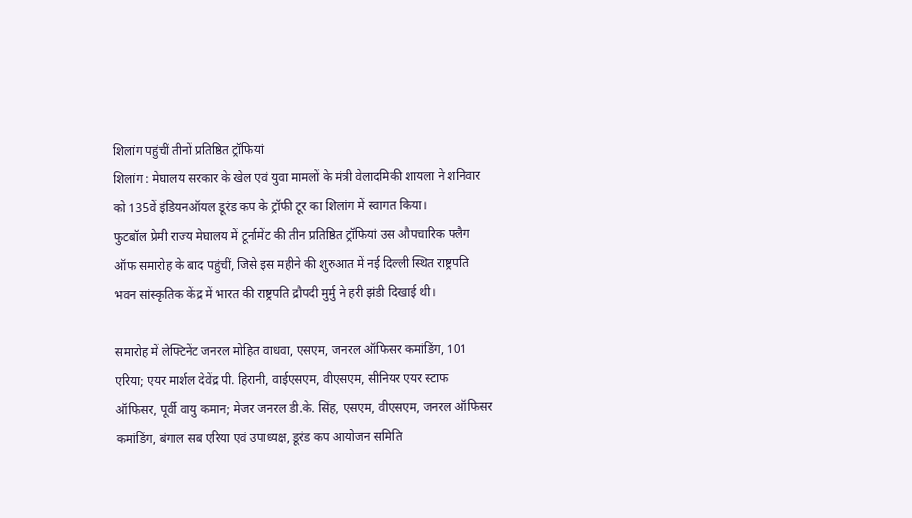शिलांग पहुंचीं तीनों प्रतिष्ठित ट्रॉफियां
शिलांग : मेघालय सरकार के खेल एवं युवा मामलों के मंत्री वेलादमिकी शायला ने शनिवार को 135वें इंडियनऑयल डूरंड कप के ट्रॉफी टूर का शिलांग में स्वागत किया।
फुटबॉल प्रेमी राज्य मेघालय में टूर्नामेंट की तीन प्रतिष्ठित ट्रॉफियां उस औपचारिक फ्लैग ऑफ समारोह के बाद पहुंचीं, जिसे इस महीने की शुरुआत में नई दिल्ली स्थित राष्ट्रपति भवन सांस्कृतिक केंद्र में भारत की राष्ट्रपति द्रौपदी मुर्मु ने हरी झंडी दिखाई थी।

समारोह में लेफ्टिनेंट जनरल मोहित वाधवा, एसएम, जनरल ऑफिसर कमांडिंग, 101 एरिया; एयर मार्शल देवेंद्र पी. हिरानी, वाईएसएम, वीएसएम, सीनियर एयर स्टाफ ऑफिसर, पूर्वी वायु कमान; मेजर जनरल डी.के. सिंह, एसएम, वीएसएम, जनरल ऑफिसर कमांडिंग, बंगाल सब एरिया एवं उपाध्यक्ष, डूरंड कप आयोजन समिति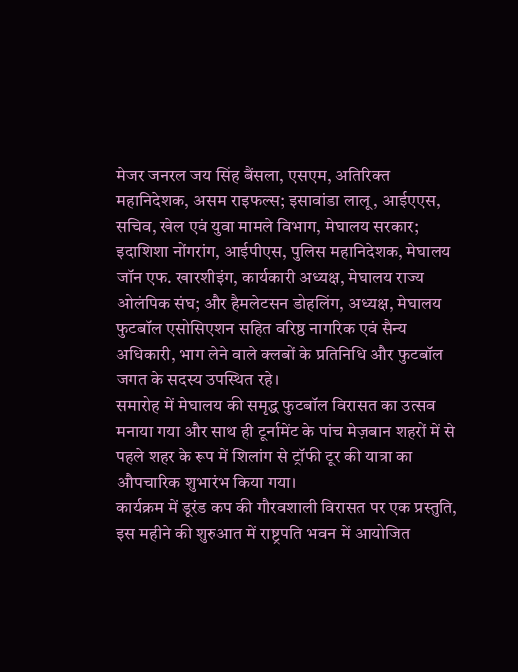मेजर जनरल जय सिंह बैंसला, एसएम, अतिरिक्त महानिदेशक, असम राइफल्स; इसावांडा लालू, आईएएस, सचिव, खेल एवं युवा मामले विभाग, मेघालय सरकार; इदाशिशा नोंगरांग, आईपीएस, पुलिस महानिदेशक, मेघालय
जॉन एफ. खारशीइंग, कार्यकारी अध्यक्ष, मेघालय राज्य ओलंपिक संघ; और हैमलेटसन डोहलिंग, अध्यक्ष, मेघालय फुटबॉल एसोसिएशन सहित वरिष्ठ नागरिक एवं सैन्य अधिकारी, भाग लेने वाले क्लबों के प्रतिनिधि और फुटबॉल जगत के सदस्य उपस्थित रहे।
समारोह में मेघालय की समृद्ध फुटबॉल विरासत का उत्सव मनाया गया और साथ ही टूर्नामेंट के पांच मेज़बान शहरों में से पहले शहर के रूप में शिलांग से ट्रॉफी टूर की यात्रा का औपचारिक शुभारंभ किया गया।
कार्यक्रम में डूरंड कप की गौरवशाली विरासत पर एक प्रस्तुति, इस महीने की शुरुआत में राष्ट्रपति भवन में आयोजित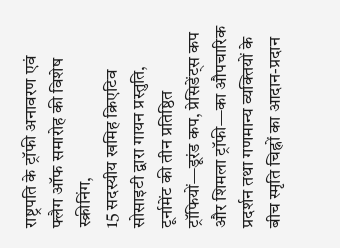राष्ट्रपति के ट्रॉफी अनावरण एवं फ्लैग ऑफ समारोह की विशेष स्क्रीनिंग,
15 सदस्यीय खमिह क्रिएटिव सोसाइटी द्वारा गायन प्रस्तुति, टूर्नामेंट की तीन प्रतिष्ठित ट्रॉफियों—डूरंड कप, प्रेसिडेंट्स कप और शिमला ट्रॉफी—का औपचारिक प्रदर्शन तथा गणमान्य व्यक्तियों के बीच स्मृति चिह्नों का आदान-प्रदान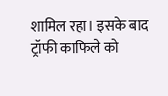शामिल रहा। इसके बाद ट्रॉफी काफिले को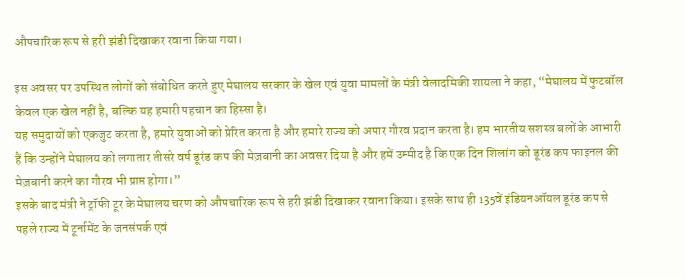औपचारिक रूप से हरी झंडी दिखाकर रवाना किया गया।

इस अवसर पर उपस्थित लोगों को संबोधित करते हुए मेघालय सरकार के खेल एवं युवा मामलों के मंत्री वेलादमिकी शायला ने कहा, “मेघालय में फुटबॉल केवल एक खेल नहीं है, बल्कि यह हमारी पहचान का हिस्सा है।
यह समुदायों को एकजुट करता है, हमारे युवाओं को प्रेरित करता है और हमारे राज्य को अपार गौरव प्रदान करता है। हम भारतीय सशस्त्र बलों के आभारी हैं कि उन्होंने मेघालय को लगातार तीसरे वर्ष डूरंड कप की मेज़बानी का अवसर दिया है और हमें उम्मीद है कि एक दिन शिलांग को डूरंड कप फाइनल की मेज़बानी करने का गौरव भी प्राप्त होगा।”
इसके बाद मंत्री ने ट्रॉफी टूर के मेघालय चरण को औपचारिक रूप से हरी झंडी दिखाकर रवाना किया। इसके साथ ही 135वें इंडियनऑयल डूरंड कप से पहले राज्य में टूर्नामेंट के जनसंपर्क एवं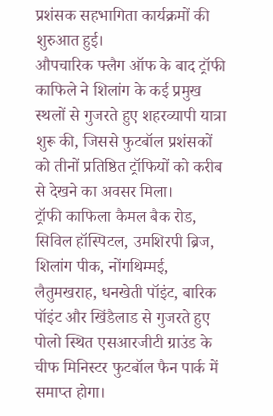प्रशंसक सहभागिता कार्यक्रमों की शुरुआत हुई।
औपचारिक फ्लैग ऑफ के बाद ट्रॉफी काफिले ने शिलांग के कई प्रमुख स्थलों से गुजरते हुए शहरव्यापी यात्रा शुरू की, जिससे फुटबॉल प्रशंसकों को तीनों प्रतिष्ठित ट्रॉफियों को करीब से देखने का अवसर मिला।
ट्रॉफी काफिला कैमल बैक रोड, सिविल हॉस्पिटल, उमशिरपी ब्रिज, शिलांग पीक, नोंगथिम्मई, लैतुमखराह, धनखेती पॉइंट, बारिक पॉइंट और खिंडैलाड से गुजरते हुए पोलो स्थित एसआरजीटी ग्राउंड के चीफ मिनिस्टर फुटबॉल फैन पार्क में समाप्त होगा।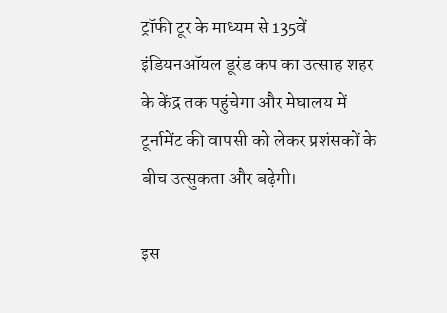ट्रॉफी टूर के माध्यम से 135वें इंडियनऑयल डूरंड कप का उत्साह शहर के केंद्र तक पहुंचेगा और मेघालय में टूर्नामेंट की वापसी को लेकर प्रशंसकों के बीच उत्सुकता और बढ़ेगी।

इस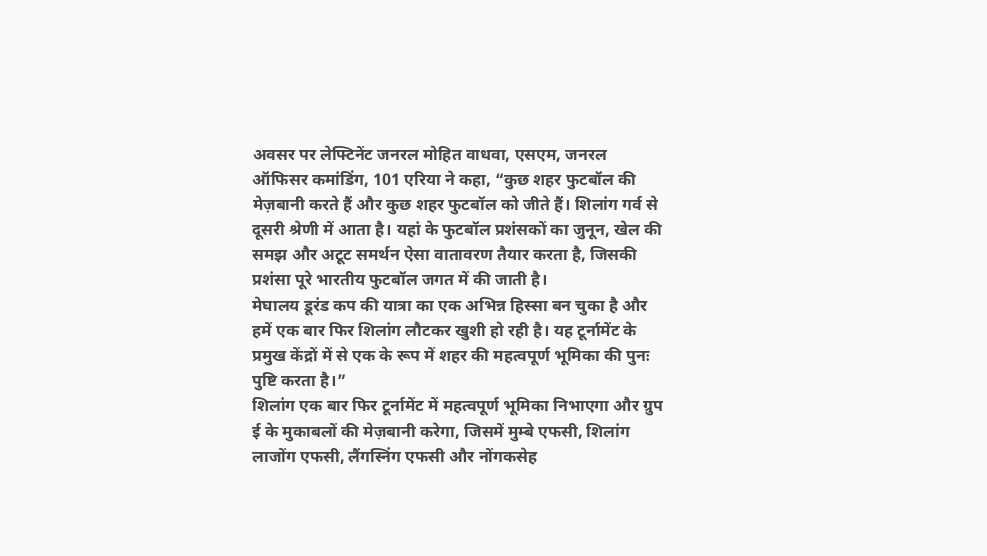अवसर पर लेफ्टिनेंट जनरल मोहित वाधवा, एसएम, जनरल ऑफिसर कमांडिंग, 101 एरिया ने कहा, “कुछ शहर फुटबॉल की मेज़बानी करते हैं और कुछ शहर फुटबॉल को जीते हैं। शिलांग गर्व से दूसरी श्रेणी में आता है। यहां के फुटबॉल प्रशंसकों का जुनून, खेल की समझ और अटूट समर्थन ऐसा वातावरण तैयार करता है, जिसकी प्रशंसा पूरे भारतीय फुटबॉल जगत में की जाती है।
मेघालय डूरंड कप की यात्रा का एक अभिन्न हिस्सा बन चुका है और हमें एक बार फिर शिलांग लौटकर खुशी हो रही है। यह टूर्नामेंट के प्रमुख केंद्रों में से एक के रूप में शहर की महत्वपूर्ण भूमिका की पुनः पुष्टि करता है।”
शिलांग एक बार फिर टूर्नामेंट में महत्वपूर्ण भूमिका निभाएगा और ग्रुप ई के मुकाबलों की मेज़बानी करेगा, जिसमें मुम्बे एफसी, शिलांग लाजोंग एफसी, लैंगस्निंग एफसी और नोंगकसेह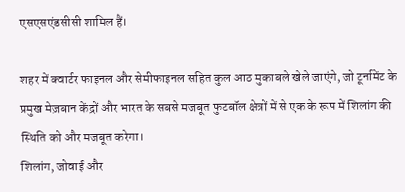एसएसएंडसीसी शामिल हैं।

शहर में क्वार्टर फाइनल और सेमीफाइनल सहित कुल आठ मुकाबले खेले जाएंगे, जो टूर्नामेंट के प्रमुख मेज़बान केंद्रों और भारत के सबसे मजबूत फुटबॉल क्षेत्रों में से एक के रूप में शिलांग की स्थिति को और मजबूत करेगा।
शिलांग, जोवाई और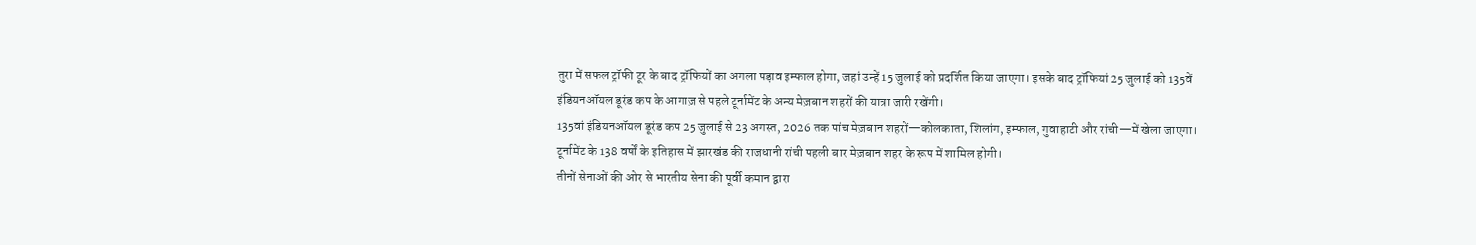तुरा में सफल ट्रॉफी टूर के बाद ट्रॉफियों का अगला पड़ाव इम्फाल होगा, जहां उन्हें 15 जुलाई को प्रदर्शित किया जाएगा। इसके बाद ट्रॉफियां 25 जुलाई को 135वें इंडियनऑयल डूरंड कप के आगाज़ से पहले टूर्नामेंट के अन्य मेज़बान शहरों की यात्रा जारी रखेंगी।
135वां इंडियनऑयल डूरंड कप 25 जुलाई से 23 अगस्त, 2026 तक पांच मेज़बान शहरों—कोलकाता, शिलांग, इम्फाल, गुवाहाटी और रांची—में खेला जाएगा। टूर्नामेंट के 138 वर्षों के इतिहास में झारखंड की राजधानी रांची पहली बार मेज़बान शहर के रूप में शामिल होगी।
तीनों सेनाओं की ओर से भारतीय सेना की पूर्वी कमान द्वारा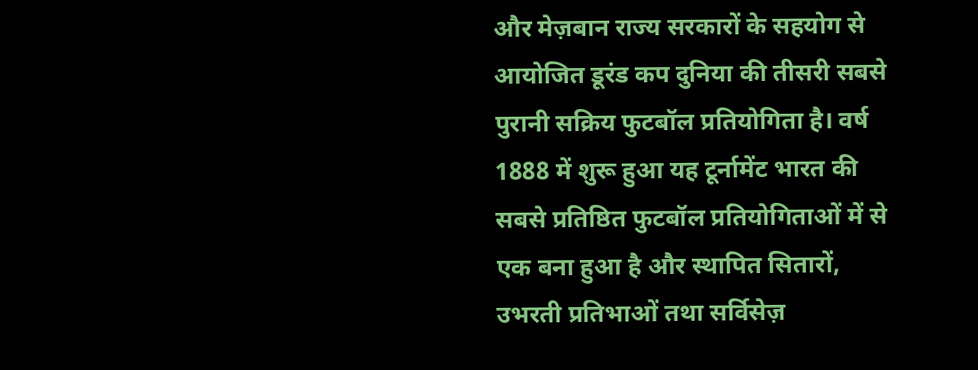और मेज़बान राज्य सरकारों के सहयोग से आयोजित डूरंड कप दुनिया की तीसरी सबसे पुरानी सक्रिय फुटबॉल प्रतियोगिता है। वर्ष 1888 में शुरू हुआ यह टूर्नामेंट भारत की सबसे प्रतिष्ठित फुटबॉल प्रतियोगिताओं में से एक बना हुआ है और स्थापित सितारों, उभरती प्रतिभाओं तथा सर्विसेज़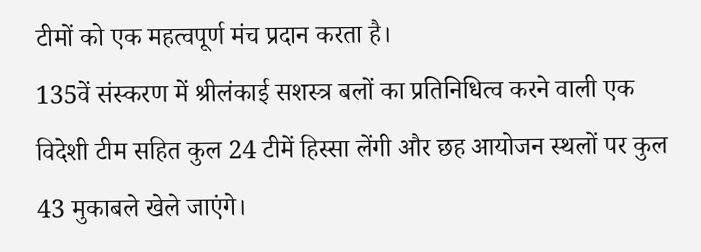टीमों को एक महत्वपूर्ण मंच प्रदान करता है।
135वें संस्करण में श्रीलंकाई सशस्त्र बलों का प्रतिनिधित्व करने वाली एक विदेशी टीम सहित कुल 24 टीमें हिस्सा लेंगी और छह आयोजन स्थलों पर कुल 43 मुकाबले खेले जाएंगे।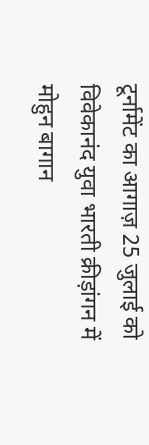टूर्नामेंट का आगाज़ 25 जुलाई को विवेकानंद युवा भारती क्रीड़ांगन में मोहुन बागान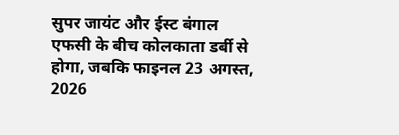सुपर जायंट और ईस्ट बंगाल एफसी के बीच कोलकाता डर्बी से होगा, जबकि फाइनल 23 अगस्त, 2026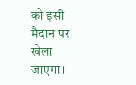को इसी मैदान पर खेला जाएगा।